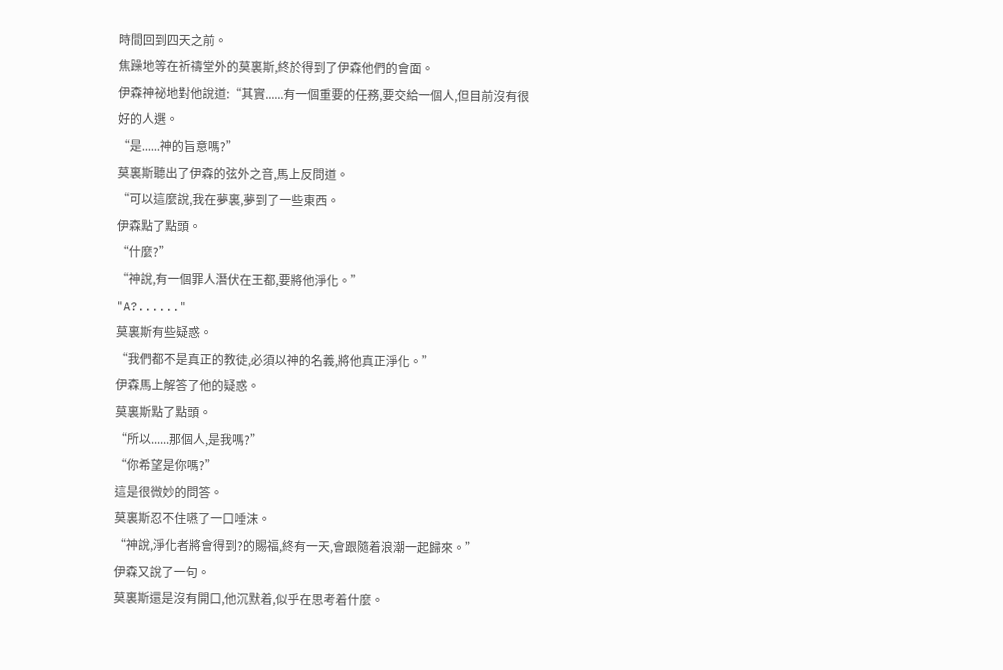時間回到四天之前。
焦躁地等在祈禱堂外的莫裏斯,終於得到了伊森他們的會面。
伊森神祕地對他說道:“其實......有一個重要的任務,要交給一個人,但目前沒有很好的人選。
“是......神的旨意嗎?”
莫裏斯聽出了伊森的弦外之音,馬上反問道。
“可以這麼說,我在夢裏,夢到了一些東西。
伊森點了點頭。
“什麼?”
“神說,有一個罪人潛伏在王都,要將他淨化。”
"A?......"
莫裏斯有些疑惑。
“我們都不是真正的教徒,必須以神的名義,將他真正淨化。”
伊森馬上解答了他的疑惑。
莫裏斯點了點頭。
“所以......那個人,是我嗎?”
“你希望是你嗎?”
這是很微妙的問答。
莫裏斯忍不住嚥了一口唾沫。
“神說,淨化者將會得到?的賜福,終有一天,會跟隨着浪潮一起歸來。”
伊森又說了一句。
莫裏斯還是沒有開口,他沉默着,似乎在思考着什麼。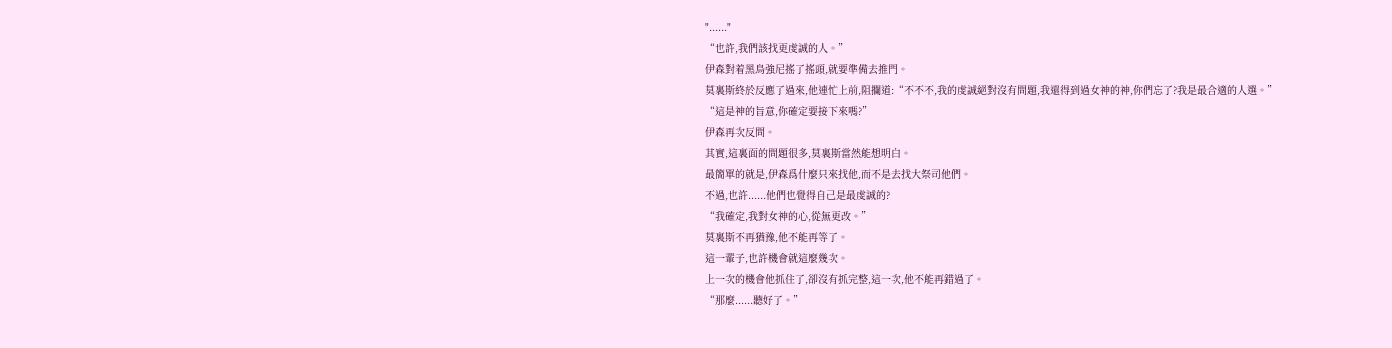"......"
“也許,我們該找更虔誠的人。”
伊森對着黑鳥強尼搖了搖頭,就要準備去推門。
莫裏斯終於反應了過來,他連忙上前,阻攔道:“不不不,我的虔誠絕對沒有問題,我還得到過女神的神,你們忘了?我是最合適的人選。”
“這是神的旨意,你確定要接下來嗎?”
伊森再次反問。
其實,這裏面的問題很多,莫裏斯當然能想明白。
最簡單的就是,伊森爲什麼只來找他,而不是去找大祭司他們。
不過,也許......他們也覺得自己是最虔誠的?
“我確定,我對女神的心,從無更改。”
莫裏斯不再猶豫,他不能再等了。
這一輩子,也許機會就這麼幾次。
上一次的機會他抓住了,卻沒有抓完整,這一次,他不能再錯過了。
“那麼......聽好了。”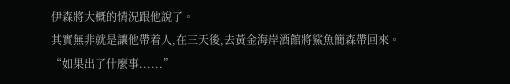伊森將大概的情況跟他說了。
其實無非就是讓他帶着人,在三天後,去黃金海岸酒館將鯊魚簡森帶回來。
“如果出了什麼事......”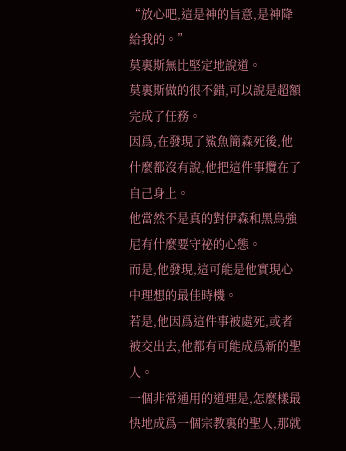“放心吧,這是神的旨意,是神降給我的。”
莫裏斯無比堅定地說道。
莫裏斯做的很不錯,可以說是超額完成了任務。
因爲,在發現了鯊魚簡森死後,他什麼都沒有說,他把這件事攬在了自己身上。
他當然不是真的對伊森和黑鳥強尼有什麼要守祕的心態。
而是,他發現,這可能是他實現心中理想的最佳時機。
若是,他因爲這件事被處死,或者被交出去,他都有可能成爲新的聖人。
一個非常通用的道理是,怎麼樣最快地成爲一個宗教裏的聖人,那就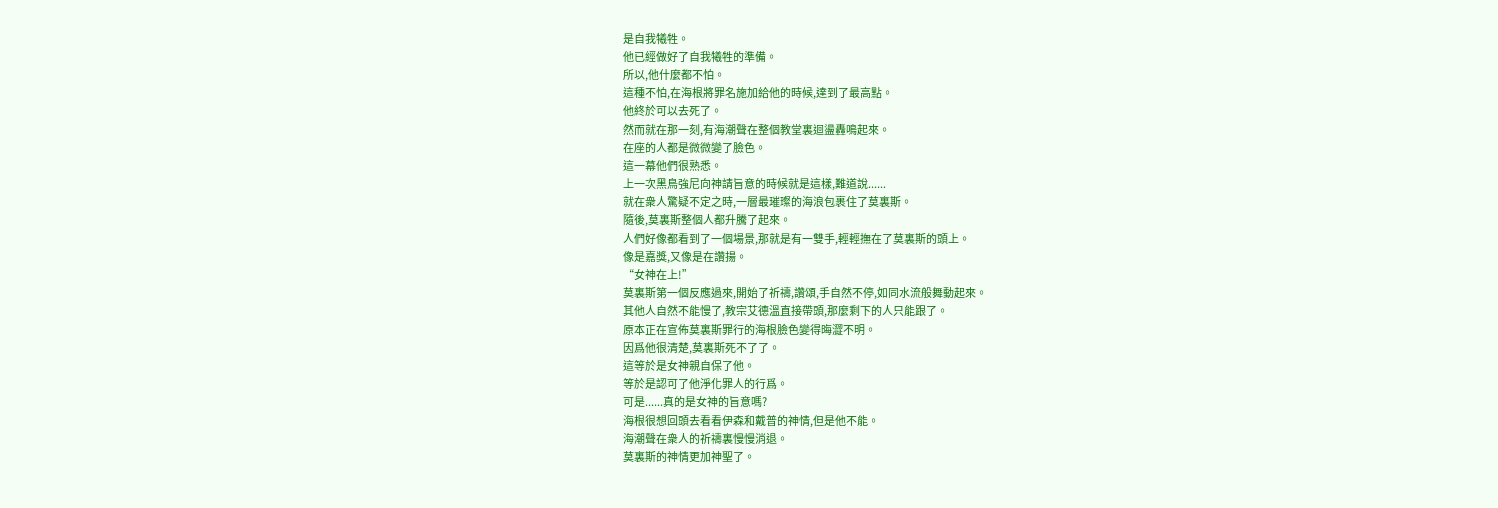是自我犧牲。
他已經做好了自我犧牲的準備。
所以,他什麼都不怕。
這種不怕,在海根將罪名施加給他的時候,達到了最高點。
他終於可以去死了。
然而就在那一刻,有海潮聲在整個教堂裏迴盪轟鳴起來。
在座的人都是微微變了臉色。
這一幕他們很熟悉。
上一次黑鳥強尼向神請旨意的時候就是這樣,難道說......
就在衆人驚疑不定之時,一層最璀璨的海浪包裹住了莫裏斯。
隨後,莫裏斯整個人都升騰了起來。
人們好像都看到了一個場景,那就是有一雙手,輕輕撫在了莫裏斯的頭上。
像是嘉獎,又像是在讚揚。
“女神在上!”
莫裏斯第一個反應過來,開始了祈禱,讚頌,手自然不停,如同水流般舞動起來。
其他人自然不能慢了,教宗艾德溫直接帶頭,那麼剩下的人只能跟了。
原本正在宣佈莫裏斯罪行的海根臉色變得晦澀不明。
因爲他很清楚,莫裏斯死不了了。
這等於是女神親自保了他。
等於是認可了他淨化罪人的行爲。
可是......真的是女神的旨意嗎?
海根很想回頭去看看伊森和戴普的神情,但是他不能。
海潮聲在衆人的祈禱裏慢慢消退。
莫裏斯的神情更加神聖了。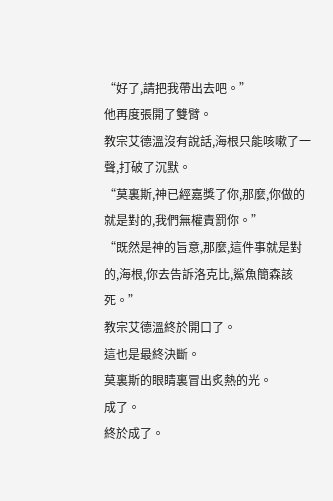“好了,請把我帶出去吧。”
他再度張開了雙臂。
教宗艾德溫沒有說話,海根只能咳嗽了一聲,打破了沉默。
“莫裏斯,神已經嘉獎了你,那麼,你做的就是對的,我們無權責罰你。”
“既然是神的旨意,那麼,這件事就是對的,海根,你去告訴洛克比,鯊魚簡森該死。”
教宗艾德溫終於開口了。
這也是最終決斷。
莫裏斯的眼睛裏冒出炙熱的光。
成了。
終於成了。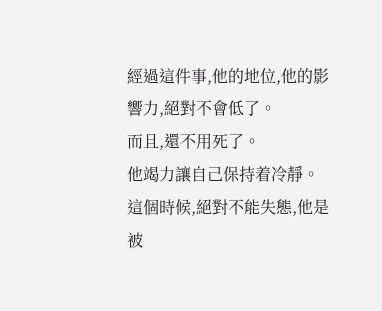經過這件事,他的地位,他的影響力,絕對不會低了。
而且,還不用死了。
他竭力讓自己保持着冷靜。
這個時候,絕對不能失態,他是被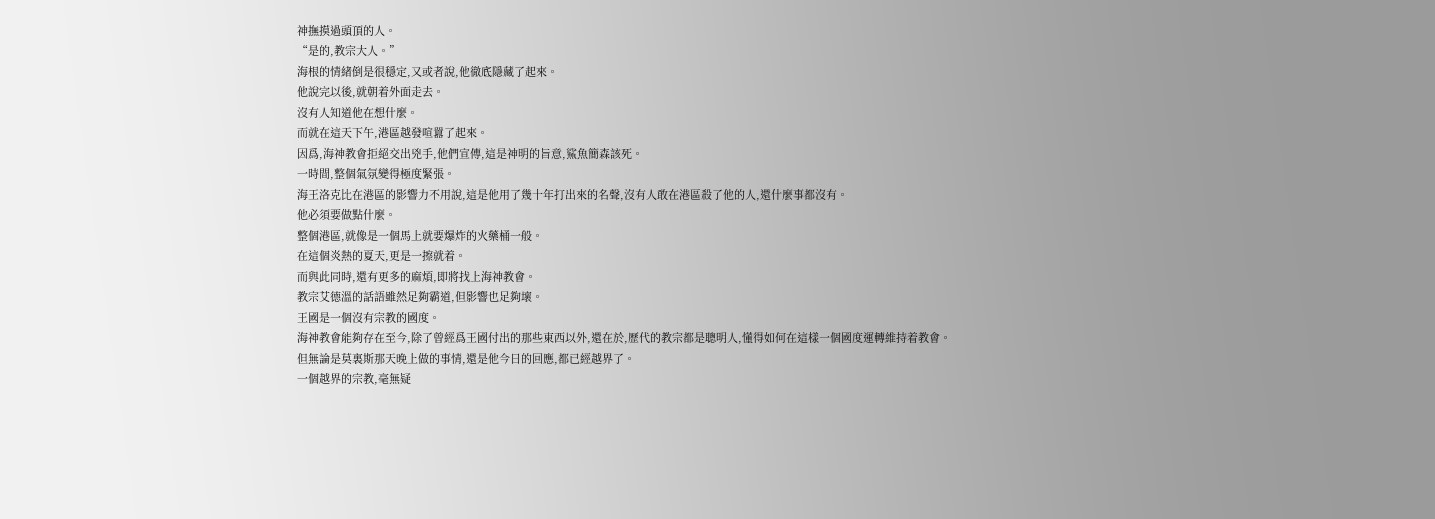神撫摸過頭頂的人。
“是的,教宗大人。”
海根的情緒倒是很穩定,又或者說,他徹底隱藏了起來。
他說完以後,就朝着外面走去。
沒有人知道他在想什麼。
而就在這天下午,港區越發喧囂了起來。
因爲,海神教會拒絕交出兇手,他們宣傳,這是神明的旨意,鯊魚簡森該死。
一時間,整個氣氛變得極度緊張。
海王洛克比在港區的影響力不用說,這是他用了幾十年打出來的名聲,沒有人敢在港區殺了他的人,還什麼事都沒有。
他必須要做點什麼。
整個港區,就像是一個馬上就要爆炸的火藥桶一般。
在這個炎熱的夏天,更是一擦就着。
而與此同時,還有更多的麻煩,即將找上海神教會。
教宗艾德溫的話語雖然足夠霸道,但影響也足夠壞。
王國是一個沒有宗教的國度。
海神教會能夠存在至今,除了曾經爲王國付出的那些東西以外,還在於,歷代的教宗都是聰明人,懂得如何在這樣一個國度運轉維持着教會。
但無論是莫裏斯那天晚上做的事情,還是他今日的回應,都已經越界了。
一個越界的宗教,毫無疑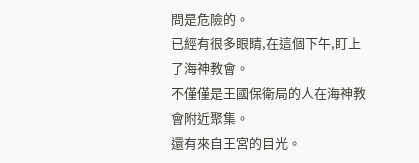問是危險的。
已經有很多眼睛,在這個下午,盯上了海神教會。
不僅僅是王國保衛局的人在海神教會附近聚集。
還有來自王宮的目光。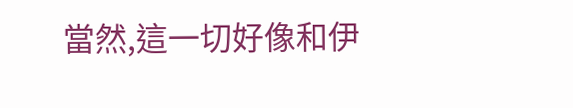當然,這一切好像和伊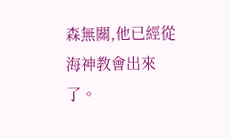森無關,他已經從海神教會出來了。